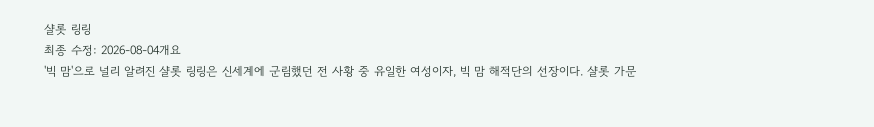샬롯 링링
최종 수정: 2026-08-04개요
'빅 맘'으로 널리 알려진 샬롯 링링은 신세계에 군림했던 전 사황 중 유일한 여성이자, 빅 맘 해적단의 선장이다. 샬롯 가문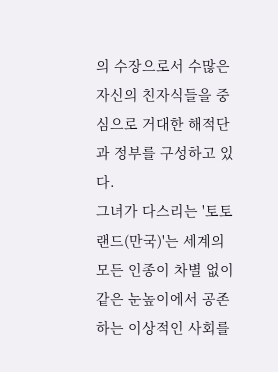의 수장으로서 수많은 자신의 친자식들을 중심으로 거대한 해적단과 정부를 구성하고 있다.
그녀가 다스리는 '토토랜드(만국)'는 세계의 모든 인종이 차별 없이 같은 눈높이에서 공존하는 이상적인 사회를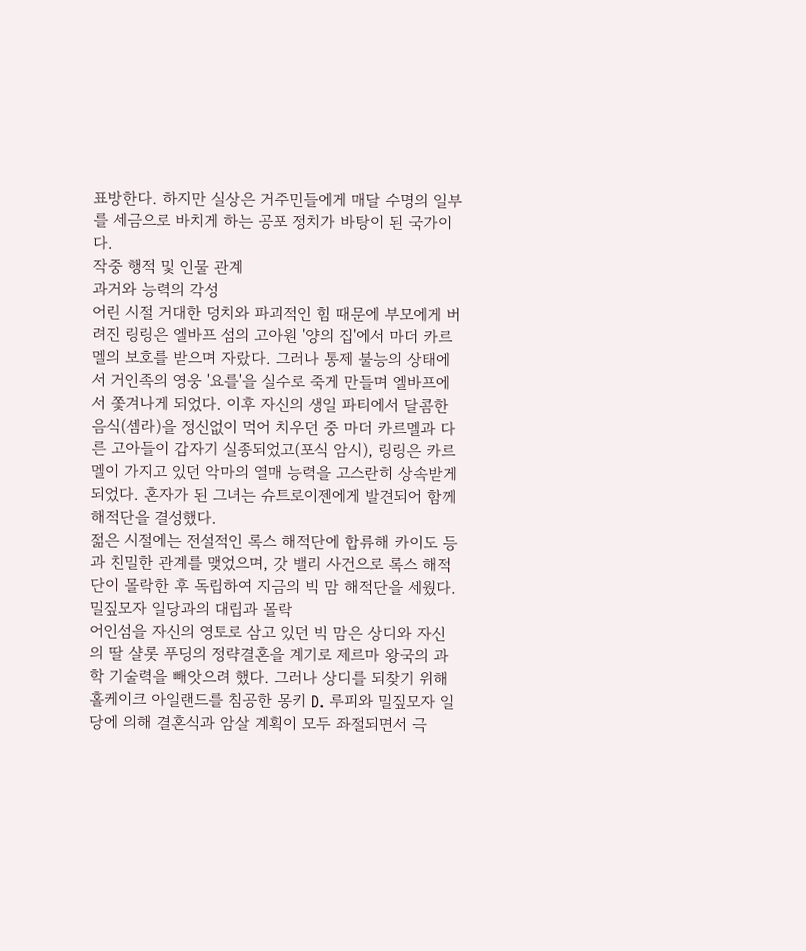표방한다. 하지만 실상은 거주민들에게 매달 수명의 일부를 세금으로 바치게 하는 공포 정치가 바탕이 된 국가이다.
작중 행적 및 인물 관계
과거와 능력의 각성
어린 시절 거대한 덩치와 파괴적인 힘 때문에 부모에게 버려진 링링은 엘바프 섬의 고아원 '양의 집'에서 마더 카르멜의 보호를 받으며 자랐다. 그러나 통제 불능의 상태에서 거인족의 영웅 '요를'을 실수로 죽게 만들며 엘바프에서 쫓겨나게 되었다. 이후 자신의 생일 파티에서 달콤한 음식(셈라)을 정신없이 먹어 치우던 중 마더 카르멜과 다른 고아들이 갑자기 실종되었고(포식 암시), 링링은 카르멜이 가지고 있던 악마의 열매 능력을 고스란히 상속받게 되었다. 혼자가 된 그녀는 슈트로이젠에게 발견되어 함께 해적단을 결성했다.
젊은 시절에는 전설적인 록스 해적단에 합류해 카이도 등과 친밀한 관계를 맺었으며, 갓 밸리 사건으로 록스 해적단이 몰락한 후 독립하여 지금의 빅 맘 해적단을 세웠다.
밀짚모자 일당과의 대립과 몰락
어인섬을 자신의 영토로 삼고 있던 빅 맘은 상디와 자신의 딸 샬롯 푸딩의 정략결혼을 계기로 제르마 왕국의 과학 기술력을 빼앗으려 했다. 그러나 상디를 되찾기 위해 홀케이크 아일랜드를 침공한 몽키 D. 루피와 밀짚모자 일당에 의해 결혼식과 암살 계획이 모두 좌절되면서 극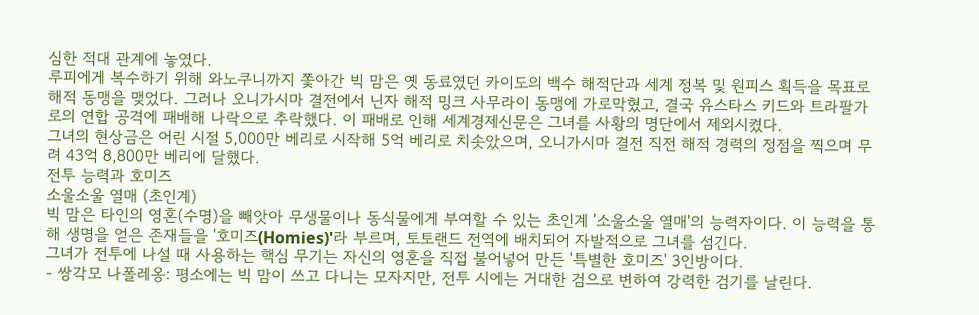심한 적대 관계에 놓였다.
루피에게 복수하기 위해 와노쿠니까지 쫓아간 빅 맘은 옛 동료였던 카이도의 백수 해적단과 세계 정복 및 원피스 획득을 목표로 해적 동맹을 맺었다. 그러나 오니가시마 결전에서 닌자 해적 밍크 사무라이 동맹에 가로막혔고, 결국 유스타스 키드와 트라팔가 로의 연합 공격에 패배해 나락으로 추락했다. 이 패배로 인해 세계경제신문은 그녀를 사황의 명단에서 제외시켰다.
그녀의 현상금은 어린 시절 5,000만 베리로 시작해 5억 베리로 치솟았으며, 오니가시마 결전 직전 해적 경력의 정점을 찍으며 무려 43억 8,800만 베리에 달했다.
전투 능력과 호미즈
소울소울 열매 (초인계)
빅 맘은 타인의 영혼(수명)을 빼앗아 무생물이나 동식물에게 부여할 수 있는 초인계 '소울소울 열매'의 능력자이다. 이 능력을 통해 생명을 얻은 존재들을 '호미즈(Homies)'라 부르며, 토토랜드 전역에 배치되어 자발적으로 그녀를 섬긴다.
그녀가 전투에 나설 때 사용하는 핵심 무기는 자신의 영혼을 직접 불어넣어 만든 '특별한 호미즈' 3인방이다.
- 쌍각모 나폴레옹: 평소에는 빅 맘이 쓰고 다니는 모자지만, 전투 시에는 거대한 검으로 변하여 강력한 검기를 날린다.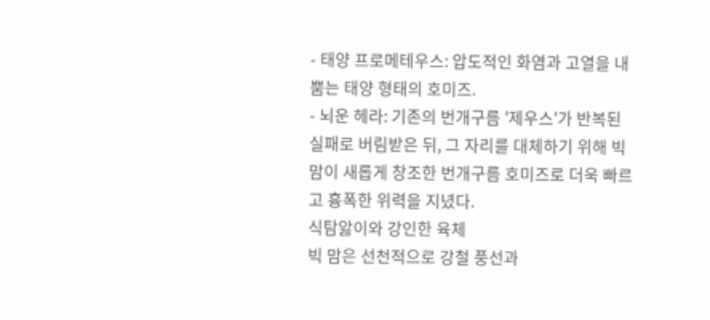- 태양 프로메테우스: 압도적인 화염과 고열을 내뿜는 태양 형태의 호미즈.
- 뇌운 헤라: 기존의 번개구름 '제우스'가 반복된 실패로 버림받은 뒤, 그 자리를 대체하기 위해 빅 맘이 새롭게 창조한 번개구름 호미즈로 더욱 빠르고 흉폭한 위력을 지녔다.
식탐앓이와 강인한 육체
빅 맘은 선천적으로 강철 풍선과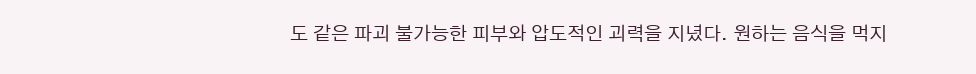도 같은 파괴 불가능한 피부와 압도적인 괴력을 지녔다. 원하는 음식을 먹지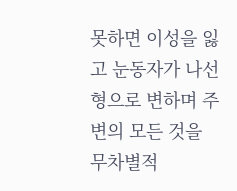못하면 이성을 잃고 눈동자가 나선형으로 변하며 주변의 모든 것을 무차별적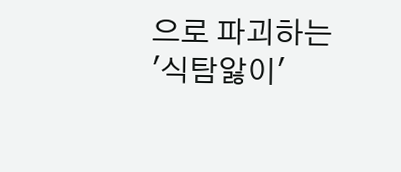으로 파괴하는 '식탐앓이'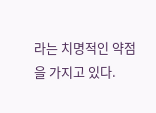라는 치명적인 약점을 가지고 있다.